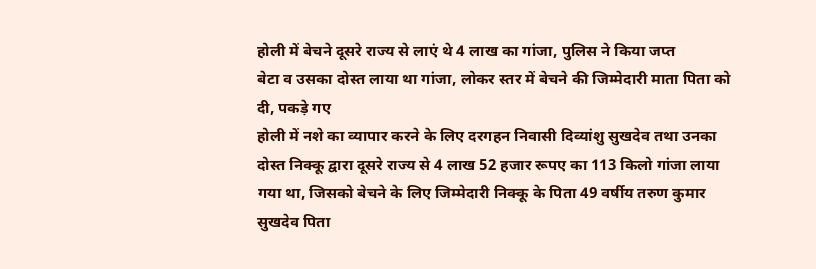होली में बेचने दूसरे राज्य से लाएं थे 4 लाख का गांजा, पुलिस ने किया जप्त
बेटा व उसका दोस्त लाया था गांजा, लोकर स्तर में बेचने की जिम्मेदारी माता पिता को दी, पकड़े गए
होली में नशे का व्यापार करने के लिए दरगहन निवासी दिव्यांशु सुखदेव तथा उनका दोस्त निक्कू द्वारा दूसरे राज्य से 4 लाख 52 हजार रूपए का 113 किलो गांजा लाया गया था, जिसको बेचने के लिए जिम्मेदारी निक्कू के पिता 49 वर्षीय तरुण कुमार सुखदेव पिता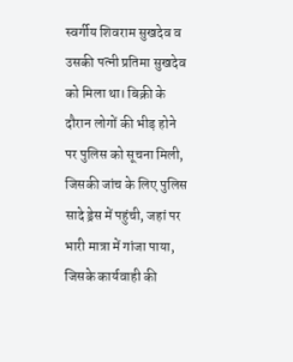स्वर्गीय शिवराम सुखदेव व उसकी पत्नी प्रतिमा सुखदेव को मिला था। बिक्री के दौरान लोगों की भीड़ होने पर पुलिस को सूचना मिली, जिसकी जांच के लिए पुलिस सादे ड्रेस में पहुंची, जहां पर भारी मात्रा में गांजा पाया, जिसके कार्यवाही की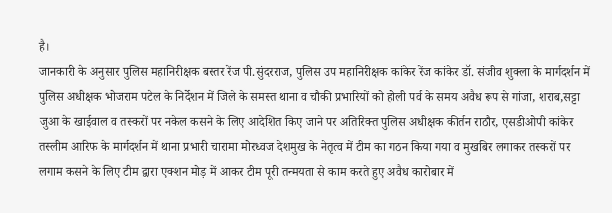है।
जानकारी के अनुसार पुलिस महानिरीक्षक बस्तर रेंज पी.सुंदरराज, पुलिस उप महानिरीक्षक कांकेर रेंज कांकेर डॉ. संजीव शुक्ला के मार्गदर्शन में पुलिस अधीक्षक भोजराम पटेल के निर्देशन में जिले के समस्त थाना व चौकी प्रभारियों को होली पर्व के समय अवैध रूप से गांजा, शराब,सट्टा जुआ के खाईवाल व तस्करों पर नकेल कसने के लिए आदेशित किए जाने पर अतिरिक्त पुलिस अधीक्षक कीर्तन राठौर, एसडीओपी कांकेर तस्लीम आरिफ के मार्गदर्शन में थाना प्रभारी चारामा मोरध्वज देशमुख के नेतृत्व में टीम का गठन किया गया व मुखबिर लगाकर तस्करों पर लगाम कसने के लिए टीम द्वारा एक्शन मोड़ में आकर टीम पूरी तन्मयता से काम करते हुए अवैध कारोबार में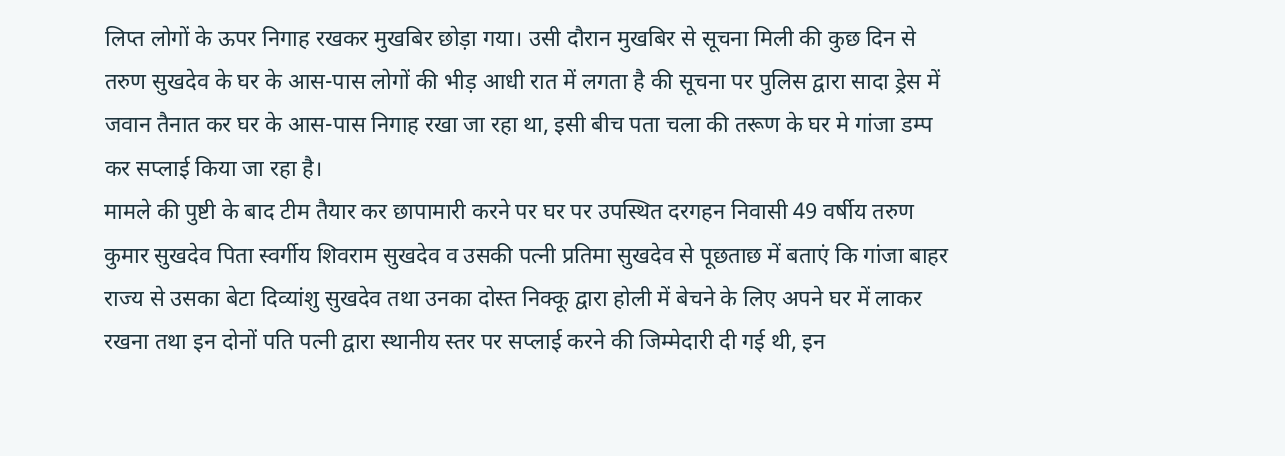लिप्त लोगों के ऊपर निगाह रखकर मुखबिर छोड़ा गया। उसी दौरान मुखबिर से सूचना मिली की कुछ दिन से तरुण सुखदेव के घर के आस-पास लोगों की भीड़ आधी रात में लगता है की सूचना पर पुलिस द्वारा सादा ड्रेस में जवान तैनात कर घर के आस-पास निगाह रखा जा रहा था, इसी बीच पता चला की तरूण के घर मे गांजा डम्प कर सप्लाई किया जा रहा है।
मामले की पुष्टी के बाद टीम तैयार कर छापामारी करने पर घर पर उपस्थित दरगहन निवासी 49 वर्षीय तरुण कुमार सुखदेव पिता स्वर्गीय शिवराम सुखदेव व उसकी पत्नी प्रतिमा सुखदेव से पूछताछ में बताएं कि गांजा बाहर राज्य से उसका बेटा दिव्यांशु सुखदेव तथा उनका दोस्त निक्कू द्वारा होली में बेचने के लिए अपने घर में लाकर रखना तथा इन दोनों पति पत्नी द्वारा स्थानीय स्तर पर सप्लाई करने की जिम्मेदारी दी गई थी, इन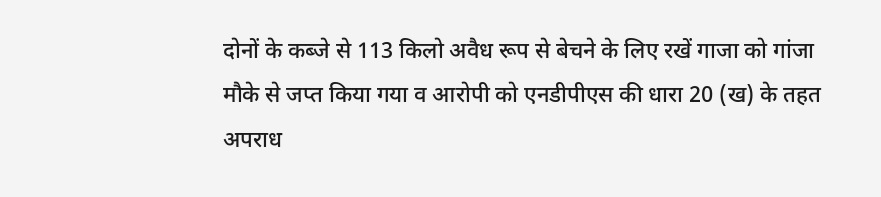दोनों के कब्जे से 113 किलो अवैध रूप से बेचने के लिए रखें गाजा को गांजा मौके से जप्त किया गया व आरोपी को एनडीपीएस की धारा 20 (ख) के तहत अपराध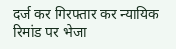दर्ज कर गिरफ्तार कर न्यायिक रिमांड पर भेजा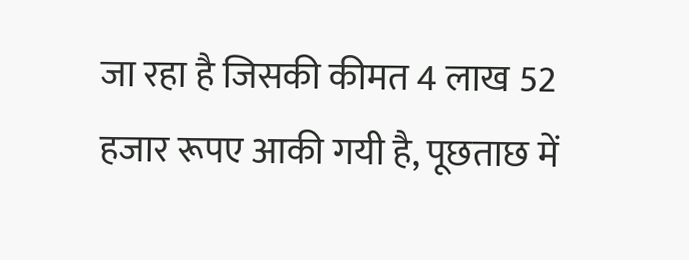जा रहा है जिसकी कीमत 4 लाख 52 हजार रूपए आकी गयी है, पूछताछ में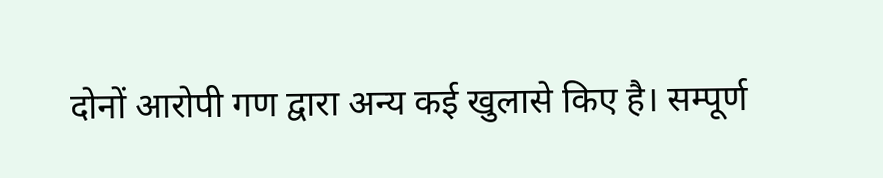दोनों आरोपी गण द्वारा अन्य कई खुलासे किए है। सम्पूर्ण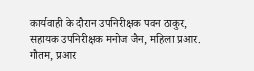कार्यवाही के दौरान उपनिरीक्षक पवन ठाकुर, सहायक उपनिरीक्षक मनोज जैन, महिला प्रआर. गौतम, प्रआर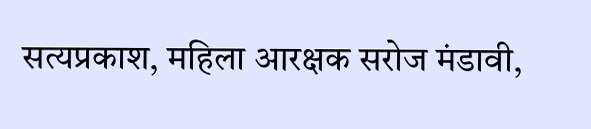सत्यप्रकाश, महिला आरक्षक सरोज मंडावी,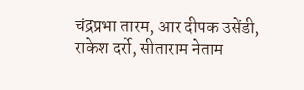चंद्रप्रभा तारम, आर दीपक उसेंडी, राकेश दर्रो, सीताराम नेताम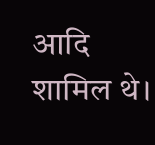आदि शामिल थे।